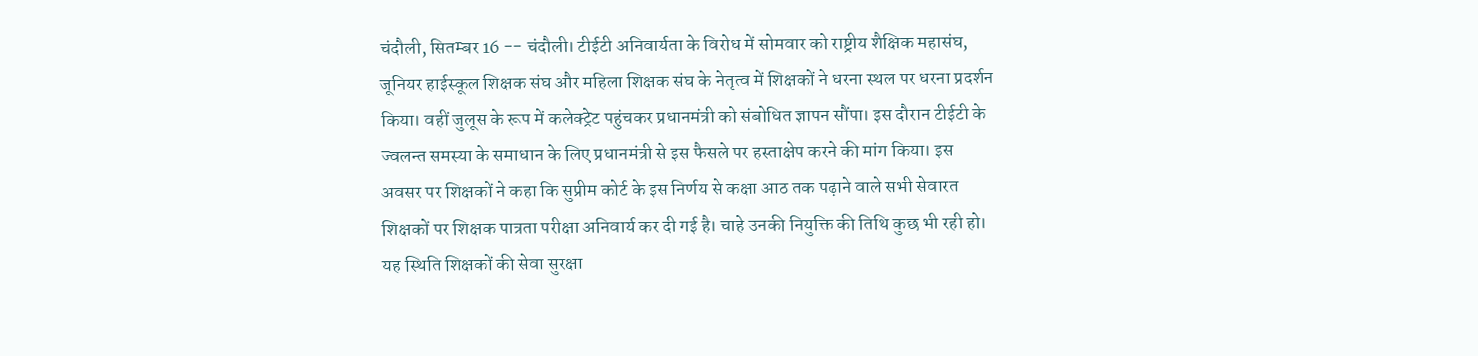चंदौली, सितम्बर 16 -- चंदौली। टीईटी अनिवार्यता के विरोध में सोमवार को राष्ट्रीय शैक्षिक महासंघ, जूनियर हाईस्कूल शिक्षक संघ और महिला शिक्षक संघ के नेतृत्व में शिक्षकों ने धरना स्थल पर धरना प्रदर्शन किया। वहीं जुलूस के रूप में कलेक्ट्रेट पहुंचकर प्रधानमंत्री को संबोधित ज्ञापन सौंपा। इस दौरान टीईटी के ज्वलन्त समस्या के समाधान के लिए प्रधानमंत्री से इस फैसले पर हस्ताक्षेप करने की मांग किया। इस अवसर पर शिक्षकों ने कहा कि सुप्रीम कोर्ट के इस निर्णय से कक्षा आठ तक पढ़ाने वाले सभी सेवारत शिक्षकों पर शिक्षक पात्रता परीक्षा अनिवार्य कर दी गई है। चाहे उनकी नियुक्ति की तिथि कुछ भी रही हो। यह स्थिति शिक्षकों की सेवा सुरक्षा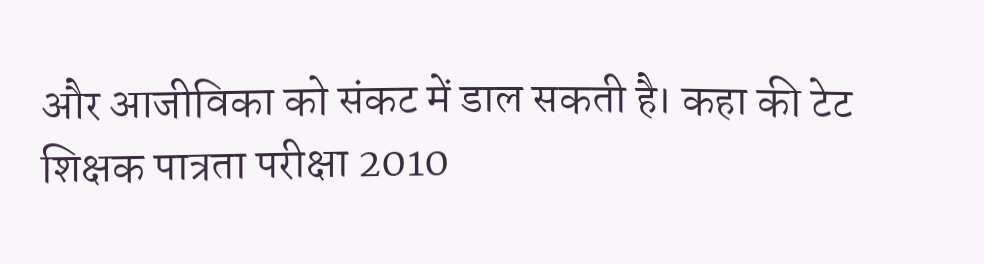और आजीविका को संकट में डाल सकती है। कहा की टेट शिक्षक पात्रता परीक्षा 2010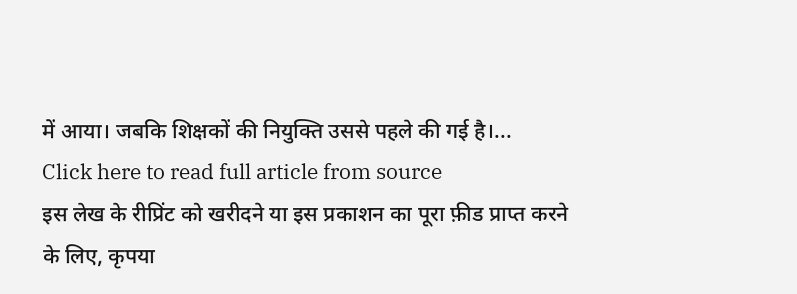में आया। जबकि शिक्षकों की नियुक्ति उससे पहले की गई है।...
Click here to read full article from source
इस लेख के रीप्रिंट को खरीदने या इस प्रकाशन का पूरा फ़ीड प्राप्त करने के लिए, कृपया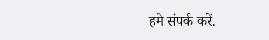हमे संपर्क करें.